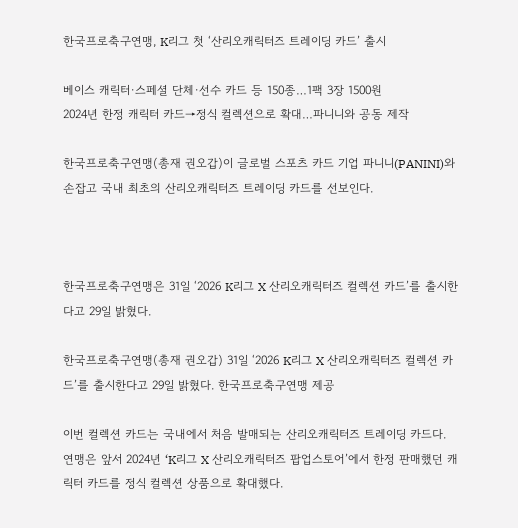한국프로축구연맹, K리그 첫 ‘산리오캐릭터즈 트레이딩 카드’ 출시

베이스 캐릭터·스페셜 단체·선수 카드 등 150종…1팩 3장 1500원
2024년 한정 캐릭터 카드→정식 컬렉션으로 확대…파니니와 공동 제작

한국프로축구연맹(총재 권오갑)이 글로벌 스포츠 카드 기업 파니니(PANINI)와 손잡고 국내 최초의 산리오캐릭터즈 트레이딩 카드를 선보인다.



한국프로축구연맹은 31일 ‘2026 K리그 X 산리오캐릭터즈 컬렉션 카드’를 출시한다고 29일 밝혔다.

한국프로축구연맹(총재 권오갑) 31일 ‘2026 K리그 X 산리오캐릭터즈 컬렉션 카드’를 출시한다고 29일 밝혔다. 한국프로축구연맹 제공

이번 컬렉션 카드는 국내에서 처음 발매되는 산리오캐릭터즈 트레이딩 카드다. 연맹은 앞서 2024년 ‘K리그 X 산리오캐릭터즈 팝업스토어’에서 한정 판매했던 캐릭터 카드를 정식 컬렉션 상품으로 확대했다.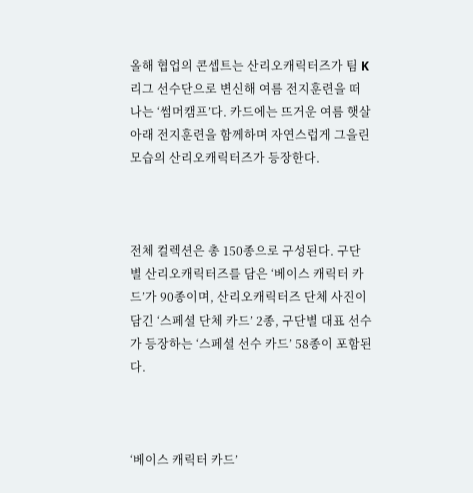올해 협업의 콘셉트는 산리오캐릭터즈가 팀 K리그 선수단으로 변신해 여름 전지훈련을 떠나는 ‘썸머캠프’다. 카드에는 뜨거운 여름 햇살 아래 전지훈련을 함께하며 자연스럽게 그을린 모습의 산리오캐릭터즈가 등장한다.



전체 컬렉션은 총 150종으로 구성된다. 구단별 산리오캐릭터즈를 담은 ‘베이스 캐릭터 카드’가 90종이며, 산리오캐릭터즈 단체 사진이 담긴 ‘스페셜 단체 카드’ 2종, 구단별 대표 선수가 등장하는 ‘스페셜 선수 카드’ 58종이 포함된다.



‘베이스 캐릭터 카드’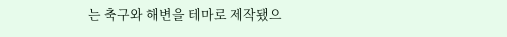는 축구와 해변을 테마로 제작됐으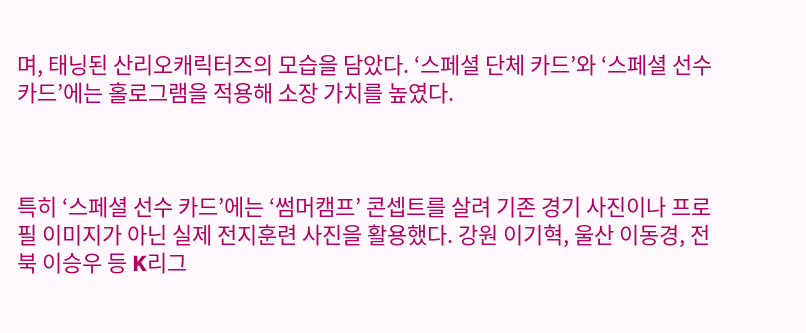며, 태닝된 산리오캐릭터즈의 모습을 담았다. ‘스페셜 단체 카드’와 ‘스페셜 선수 카드’에는 홀로그램을 적용해 소장 가치를 높였다.



특히 ‘스페셜 선수 카드’에는 ‘썸머캠프’ 콘셉트를 살려 기존 경기 사진이나 프로필 이미지가 아닌 실제 전지훈련 사진을 활용했다. 강원 이기혁, 울산 이동경, 전북 이승우 등 K리그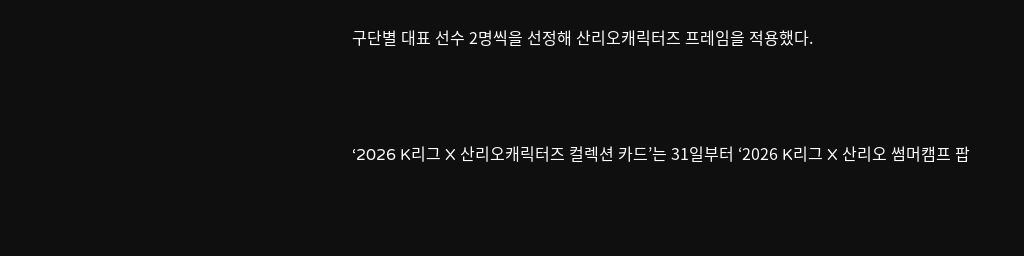구단별 대표 선수 2명씩을 선정해 산리오캐릭터즈 프레임을 적용했다.



‘2026 K리그 X 산리오캐릭터즈 컬렉션 카드’는 31일부터 ‘2026 K리그 X 산리오 썸머캠프 팝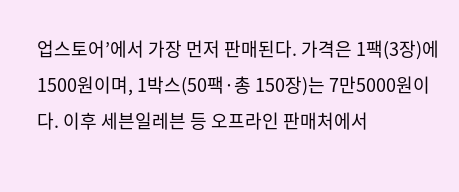업스토어’에서 가장 먼저 판매된다. 가격은 1팩(3장)에 1500원이며, 1박스(50팩·총 150장)는 7만5000원이다. 이후 세븐일레븐 등 오프라인 판매처에서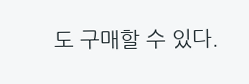도 구매할 수 있다.